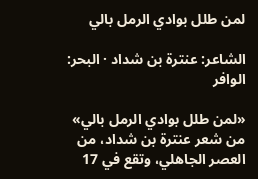لمن طلل بوادي الرمل بالي

الشاعر: عنترة بن شداد · البحر: الوافر

«لمن طلل بوادي الرمل بالي» من شعر عنترة بن شداد، من العصر الجاهلي، وتقع في 17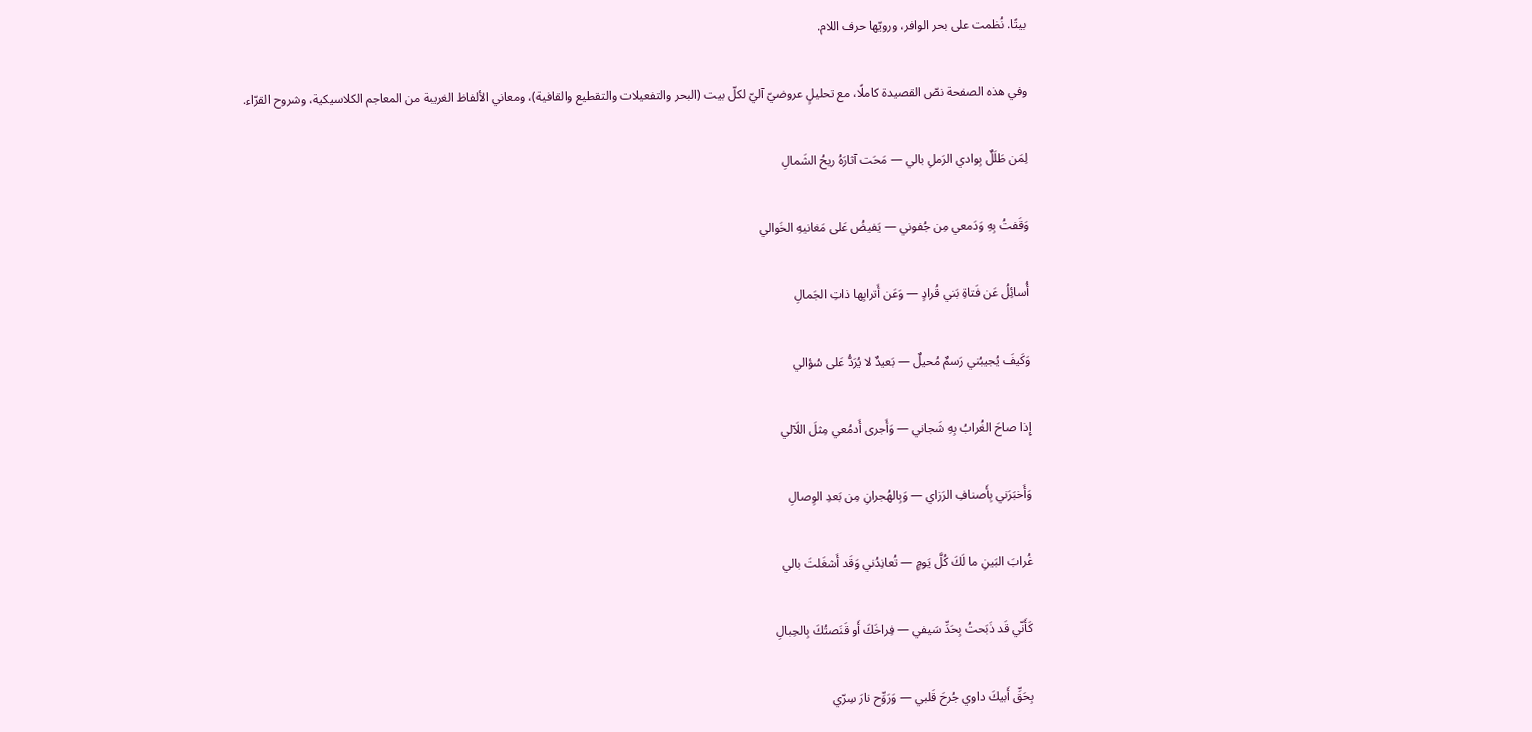بيتًا. نُظمت على بحر الوافر، ورويّها حرف اللام.

وفي هذه الصفحة نصّ القصيدة كاملًا، مع تحليلٍ عروضيّ آليّ لكلّ بيت (البحر والتفعيلات والتقطيع والقافية)، ومعاني الألفاظ الغريبة من المعاجم الكلاسيكية، وشروح القرّاء.

لِمَن طَلَلٌ بِوادي الرَملِ بالي — مَحَت آثارَهُ ريحُ الشَمالِ

وَقَفتُ بِهِ وَدَمعي مِن جُفوني — يَفيضُ عَلى مَغانيهِ الخَوالي

أُسائِلُ عَن فَتاةِ بَني قُرادٍ — وَعَن أَترابِها ذاتِ الجَمالِ

وَكَيفَ يُجيبُني رَسمٌ مُحيلٌ — بَعيدٌ لا يُرَدُّ عَلى سُؤالي

إِذا صاحَ الغُرابُ بِهِ شَجاني — وَأَجرى أَدمُعي مِثلَ اللَآلي

وَأَخبَرَني بِأَصنافِ الرَزاي — وَبِالهُجرانِ مِن بَعدِ الوِصالِ

غُرابَ البَينِ ما لَكَ كُلَّ يَومٍ — تُعانِدُني وَقَد أَشغَلتَ بالي

كَأَنّي قَد ذَبَحتُ بِحَدِّ سَيفي — فِراخَكَ أَو قَنَصتُكَ بِالحِبالِ

بِحَقِّ أَبيكَ داوي جُرحَ قَلبي — وَرَوِّح نارَ سِرّي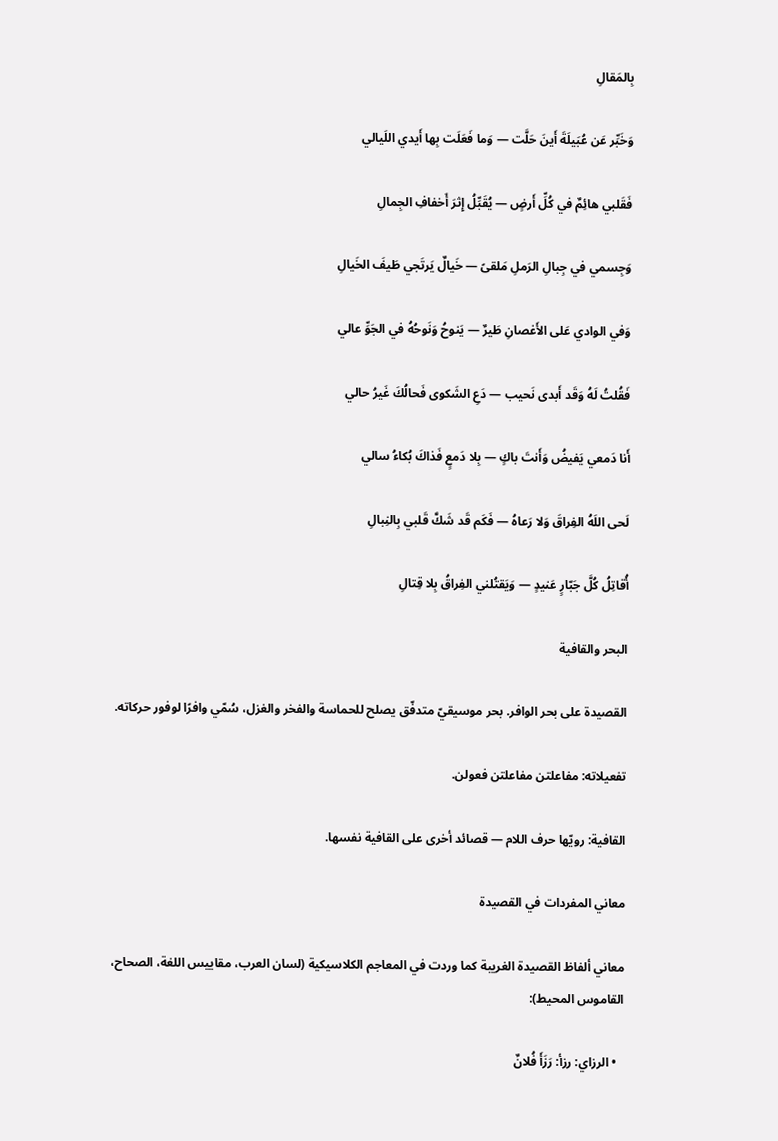بِالمَقالِ

وَخَبِّر عَن عُبَيلَةَ أَينَ حَلَّت — وَما فَعَلَت بِها أَيدي اللَيالي

فَقَلبي هائِمٌ في كُلِّ أَرضٍ — يُقَبِّلُ إِثرَ أَخفافِ الجِمالِ

وَجِسمي في جِبالِ الرَملِ مَلقىً — خَيالٌ يَرتَجي طَيفَ الخَيالِ

وَفي الوادي عَلى الأَغصانِ طَيرٌ — يَنوحُ وَنَوحُهُ في الجَوِّ عالي

فَقُلتُ لَهُ وَقَد أَبدى نَحيب — دَعِ الشَكوى فَحالُكَ غَيرُ حالي

أَنا دَمعي يَفيضُ وَأَنتَ باكٍ — بِلا دَمعٍ فَذاكَ بُكاءُ سالي

لَحى اللَهُ الفِراقَ وَلا رَعاهُ — فَكَم قَد شَكَّ قَلبي بِالنِبالِ

أُقاتِلُ كُلَّ جَبّارٍ عَنيدٍ — وَيَقتُلني الفِراقُ بِلا قِتالِ

البحر والقافية

القصيدة على بحر الوافر. بحر موسيقيّ متدفّق يصلح للحماسة والفخر والغزل، سُمّي وافرًا لوفور حركاته.

تفعيلاته: مفاعلتن مفاعلتن فعولن.

القافية: رويّها حرف اللام — قصائد أخرى على القافية نفسها.

معاني المفردات في القصيدة

معاني ألفاظ القصيدة الغريبة كما وردت في المعاجم الكلاسيكية (لسان العرب، مقاييس اللغة، الصحاح، القاموس المحيط):

  • الرزاي: رزأ: رَزَأَ فُلانٌ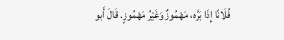فُلَانًا إِذَا بَرَّه، مَهْمُوزٌ وَغَيْرُ مَهْمُوزٍ. قَالَ أَبو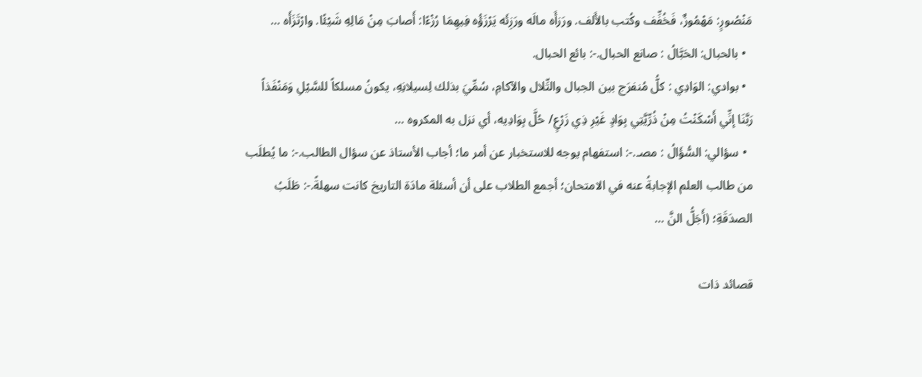مَنْصُورٍ: مَهْمُوزٌ، فَخُفِّف وكُتب بالأَلف. ورَزأَه مالَه ورَزِئَه يَرْزَؤُه فِيهِمَا رُزْءًا: أَصابَ مِنْ مَالِهِ شَيْئًا. وارْتَزَأَه …
  • بالحبال: الحَبَّالُ : صانع الحبال.-: بائع الحبال.
  • بوادي: الوَادِي : كلُّ مُنفرَج بين الجبال والتِّلال والآكامِ، سُمِّيَ بذلك لِسيلانِهِ، يكونُ مسلكاً للسَّيْلِ وَمَنْفَذاً رَبَّنَا إنِّي أَسْكَنْتُ مِنْ ذُرِّيَّتِي بِوَادٍ غَيْرِ ذِي زَرْعٍ/ حُلَّ بِوَادِيه، أي نزل به المكروه …
  • سؤالي: السُّؤَالُ : مصـ.-: استفهام يوجه للاستخبار عن أمر ما؛ أجاب الأستاذ عن سؤال الطالب.-: ما يُطلَب من طالب العلم الإجابةُ عنه في الامتحان؛ أجمع الطلاب على أن أسئلة مادَة التاريخ كانت سهلةً.-: طَلَبُ الصدَقَةِ؛ (أَجَلُّ النَّ …

قصائد ذات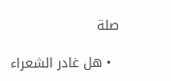صلة

  • هل غادر الشعراء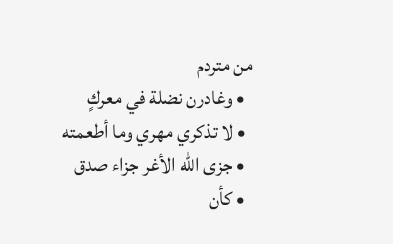من متردم
  • وغادرن نضلة في معركٍ
  • لا تذكري مهري وما أطعمته
  • جزى الله الأغر جزاء صدق
  • كأن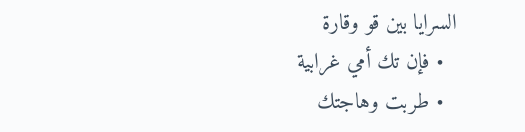السرايا بين قو وقارة
  • فإن تك أمي غرابية
  • طربت وهاجتك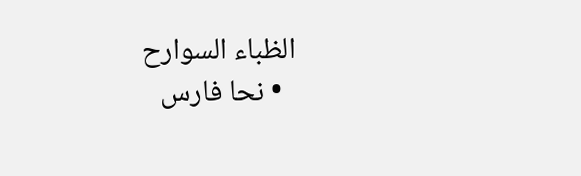الظباء السوارح
  • نحا فارس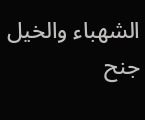الشهباء والخيل جنح